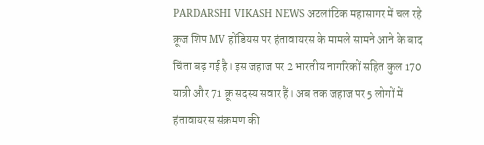PARDARSHI VIKASH NEWS अटलांटिक महासागर में चल रहे क्रूज शिप MV होंडियस पर हंतावायरस के मामले सामने आने के बाद चिंता बढ़ गई है। इस जहाज पर 2 भारतीय नागरिकों सहित कुल 170 यात्री और 71 क्रू सदस्य सवार हैं। अब तक जहाज पर 5 लोगों में हंतावायरस संक्रमण की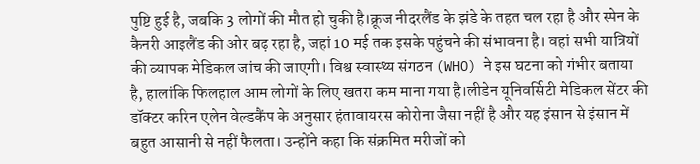पुष्टि हुई है, जबकि 3 लोगों की मौत हो चुकी है।क्रूज नीदरलैंड के झंडे के तहत चल रहा है और स्पेन के कैनरी आइलैंड की ओर बढ़ रहा है, जहां 10 मई तक इसके पहुंचने की संभावना है। वहां सभी यात्रियों की व्यापक मेडिकल जांच की जाएगी। विश्व स्वास्थ्य संगठन (WHO) ने इस घटना को गंभीर बताया है, हालांकि फिलहाल आम लोगों के लिए खतरा कम माना गया है।लीडेन यूनिवर्सिटी मेडिकल सेंटर की डॉक्टर करिन एलेन वेल्डकैंप के अनुसार हंतावायरस कोरोना जैसा नहीं है और यह इंसान से इंसान में बहुत आसानी से नहीं फैलता। उन्होंने कहा कि संक्रमित मरीजों को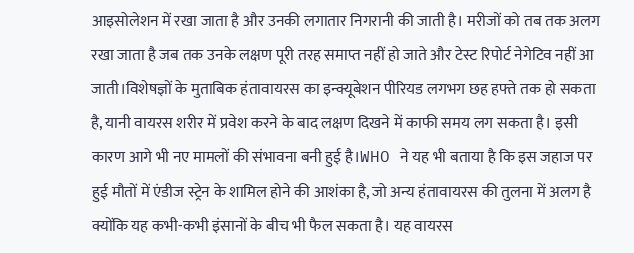आइसोलेशन में रखा जाता है और उनकी लगातार निगरानी की जाती है। मरीजों को तब तक अलग रखा जाता है जब तक उनके लक्षण पूरी तरह समाप्त नहीं हो जाते और टेस्ट रिपोर्ट नेगेटिव नहीं आ जाती।विशेषज्ञों के मुताबिक हंतावायरस का इन्क्यूबेशन पीरियड लगभग छह हफ्ते तक हो सकता है, यानी वायरस शरीर में प्रवेश करने के बाद लक्षण दिखने में काफी समय लग सकता है। इसी कारण आगे भी नए मामलों की संभावना बनी हुई है।WHO ने यह भी बताया है कि इस जहाज पर हुई मौतों में एंडीज स्ट्रेन के शामिल होने की आशंका है, जो अन्य हंतावायरस की तुलना में अलग है क्योंकि यह कभी-कभी इंसानों के बीच भी फैल सकता है। यह वायरस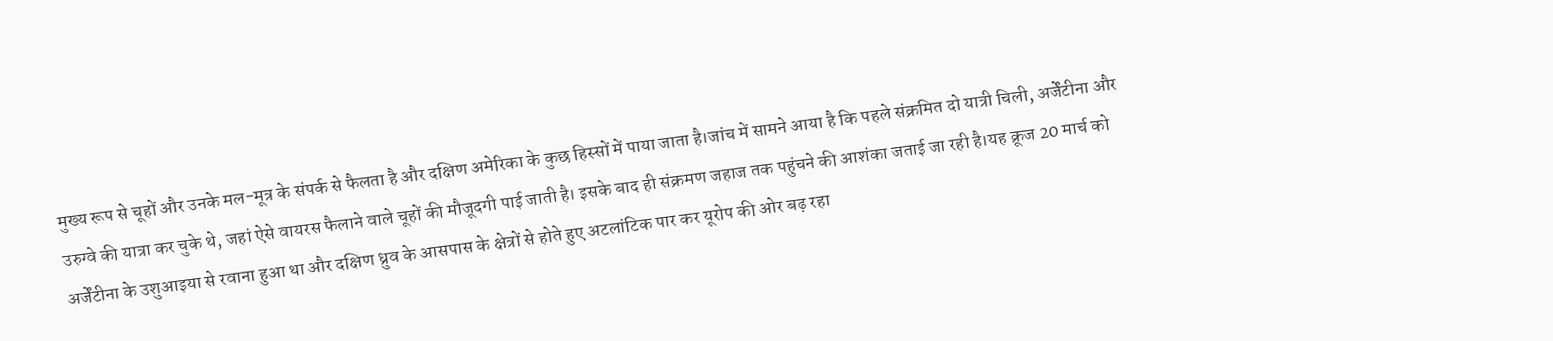मुख्य रूप से चूहों और उनके मल-मूत्र के संपर्क से फैलता है और दक्षिण अमेरिका के कुछ हिस्सों में पाया जाता है।जांच में सामने आया है कि पहले संक्रमित दो यात्री चिली, अर्जेंटीना और उरुग्वे की यात्रा कर चुके थे, जहां ऐसे वायरस फैलाने वाले चूहों की मौजूदगी पाई जाती है। इसके बाद ही संक्रमण जहाज तक पहुंचने की आशंका जताई जा रही है।यह क्रूज 20 मार्च को अर्जेंटीना के उशुआइया से रवाना हुआ था और दक्षिण ध्रुव के आसपास के क्षेत्रों से होते हुए अटलांटिक पार कर यूरोप की ओर बढ़ रहा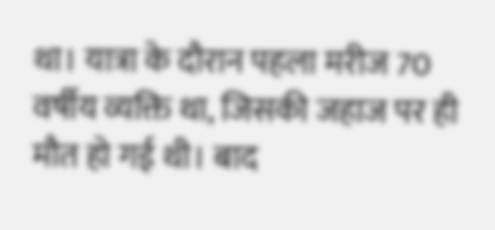था। यात्रा के दौरान पहला मरीज 70 वर्षीय व्यक्ति था, जिसकी जहाज पर ही मौत हो गई थी। बाद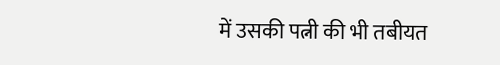में उसकी पत्नी की भी तबीयत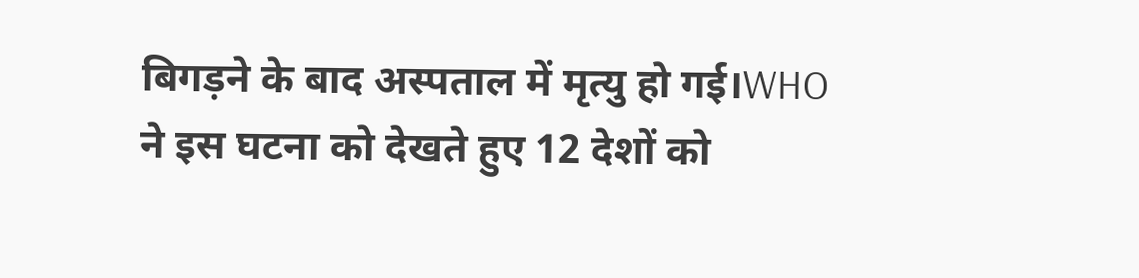बिगड़ने के बाद अस्पताल में मृत्यु हो गई।WHO ने इस घटना को देखते हुए 12 देशों को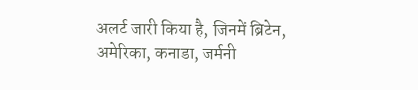अलर्ट जारी किया है, जिनमें ब्रिटेन, अमेरिका, कनाडा, जर्मनी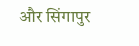और सिंगापुर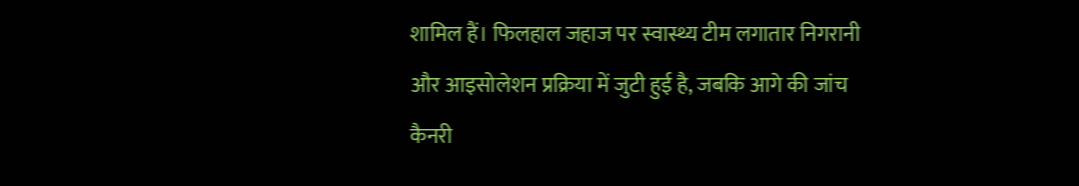शामिल हैं। फिलहाल जहाज पर स्वास्थ्य टीम लगातार निगरानी और आइसोलेशन प्रक्रिया में जुटी हुई है, जबकि आगे की जांच कैनरी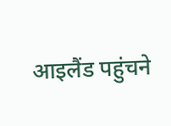आइलैंड पहुंचने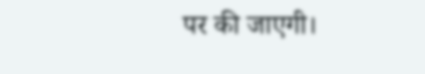पर की जाएगी।